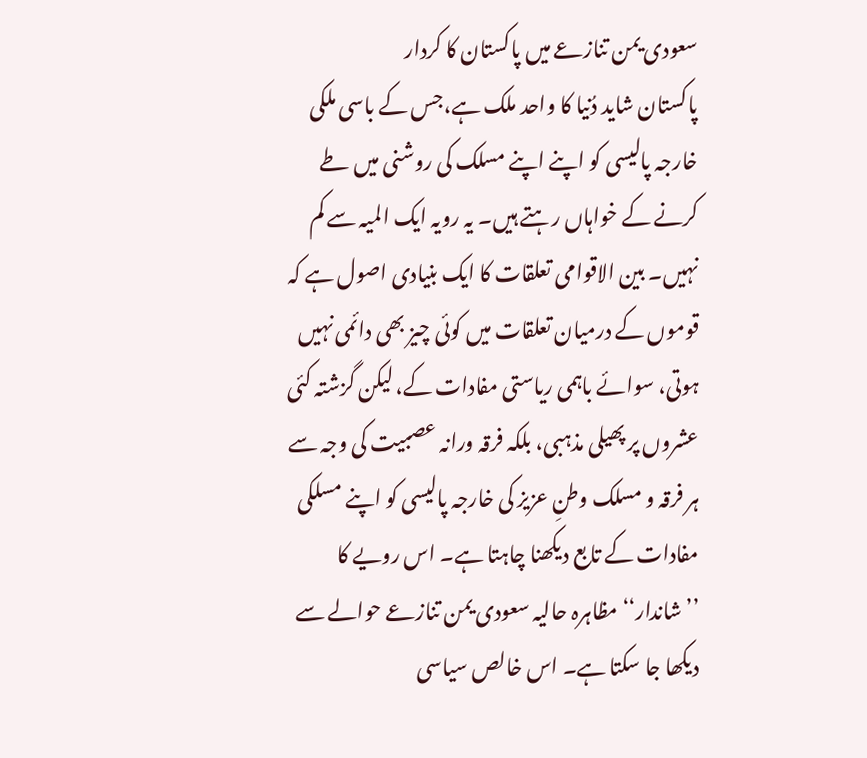سعودی یمن تنازعے میں پاکستان کا کردار
پاکستان شاید دُنیا کا واحد ملک ہے،جس کے باسی ملکی خارجہ پالیسی کو اپنے اپنے مسلک کی روشنی میں طے کرنے کے خواہاں رہتے ہیں۔ یہ رویہ ایک المیہ سے کم نہیں۔ بین الاقوامی تعلقات کا ایک بنیادی اصول ہے کہ قوموں کے درمیان تعلقات میں کوئی چیز بھی دائمی نہیں ہوتی، سوائے باہمی ریاستی مفادات کے، لیکن گزشتہ کئی عشروں پر پھیلی مذہبی، بلکہ فرقہ ورانہ عصبیت کی وجہ سے ہر فرقہ و مسلک وطنِ عزیز کی خارجہ پالیسی کو اپنے مسلکی مفادات کے تابع دیکھنا چاہتا ہے۔ اس رویے کا ’’شاندار‘‘ مظاہرہ حالیہ سعودی یمن تنازعے حوالے سے دیکھا جا سکتا ہے۔ اس خالص سیاسی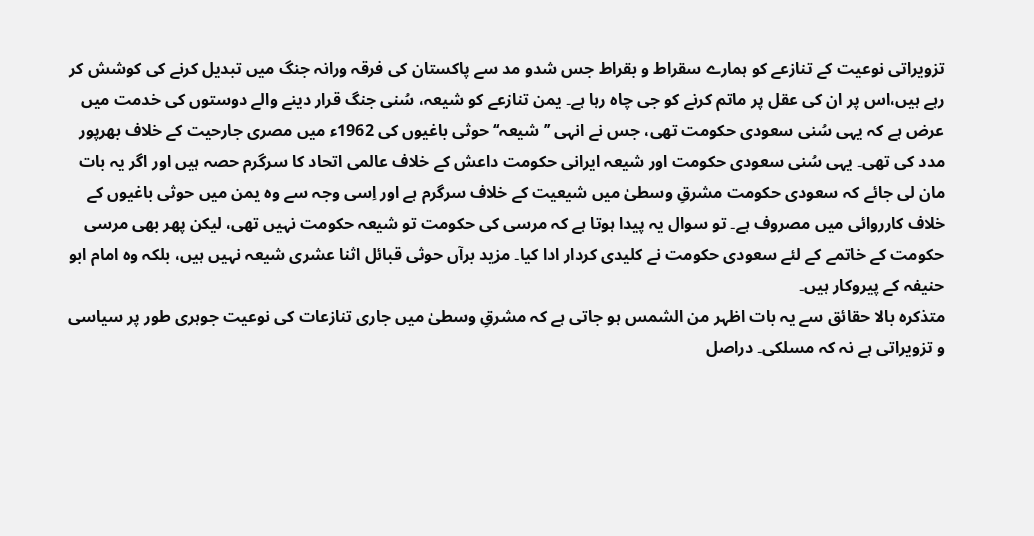تزویراتی نوعیت کے تنازعے کو ہمارے سقراط و بقراط جس شدو مد سے پاکستان کی فرقہ ورانہ جنگ میں تبدیل کرنے کی کوشش کر رہے ہیں،اس پر ان کی عقل پر ماتم کرنے کو جی چاہ رہا ہے۔ یمن تنازعے کو شیعہ، سُنی جنگ قرار دینے والے دوستوں کی خدمت میں عرض ہے کہ یہی سُنی سعودی حکومت تھی، جس نے انہی ’’شیعہ‘‘ حوثی باغیوں کی 1962ء میں مصری جارحیت کے خلاف بھرپور مدد کی تھی۔ یہی سُنی سعودی حکومت اور شیعہ ایرانی حکومت داعش کے خلاف عالمی اتحاد کا سرگرم حصہ ہیں اور اگر یہ بات مان لی جائے کہ سعودی حکومت مشرقِ وسطیٰ میں شیعیت کے خلاف سرگرم ہے اور اِسی وجہ سے وہ یمن میں حوثی باغیوں کے خلاف کارروائی میں مصروف ہے۔ تو سوال یہ پیدا ہوتا ہے کہ مرسی کی حکومت تو شیعہ حکومت نہیں تھی، لیکن پھر بھی مرسی حکومت کے خاتمے کے لئے سعودی حکومت نے کلیدی کردار ادا کیا۔ مزید برآں حوثی قبائل اثنا عشری شیعہ نہیں ہیں، بلکہ وہ امام ابو حنیفہ کے پیروکار ہیں۔
متذکرہ بالا حقائق سے یہ بات اظہر من الشمس ہو جاتی ہے کہ مشرقِ وسطیٰ میں جاری تنازعات کی نوعیت جوہری طور پر سیاسی و تزویراتی ہے نہ کہ مسلکی۔ دراصل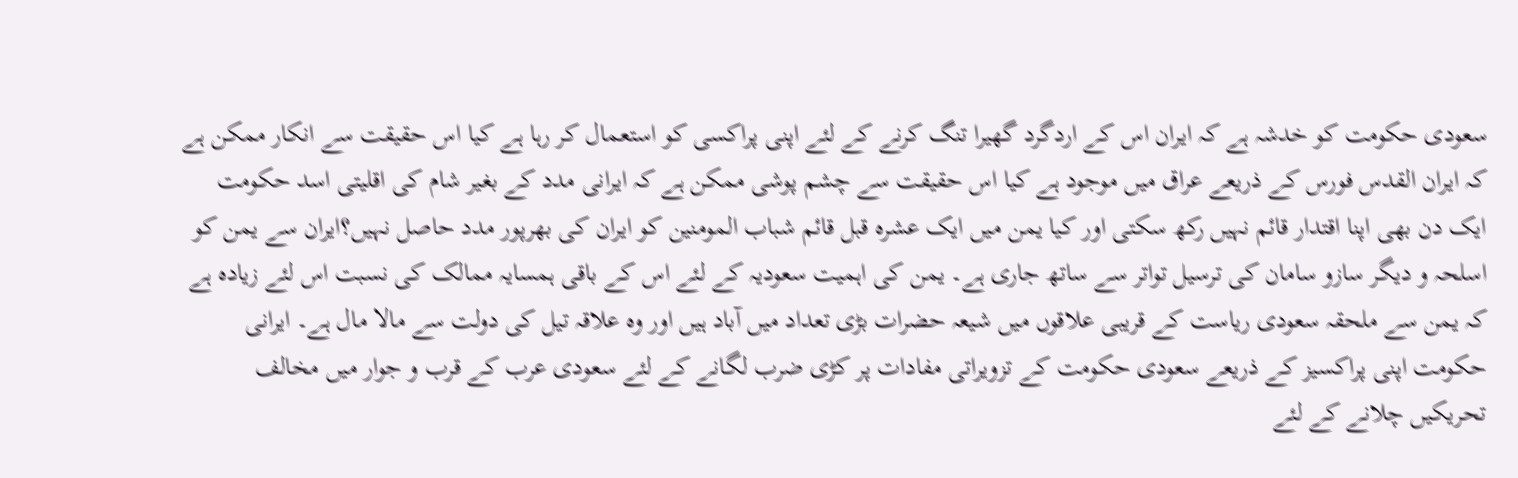سعودی حکومت کو خدشہ ہے کہ ایران اس کے اردگرد گھیرا تنگ کرنے کے لئے اپنی پراکسی کو استعمال کر رہا ہے کیا اس حقیقت سے انکار ممکن ہے کہ ایران القدس فورس کے ذریعے عراق میں موجود ہے کیا اس حقیقت سے چشم پوشی ممکن ہے کہ ایرانی مدد کے بغیر شام کی اقلیتی اسد حکومت ایک دن بھی اپنا اقتدار قائم نہیں رکھ سکتی اور کیا یمن میں ایک عشرہ قبل قائم شباب المومنین کو ایران کی بھرپور مدد حاصل نہیں؟ایران سے یمن کو اسلحہ و دیگر سازو سامان کی ترسیل تواتر سے ساتھ جاری ہے۔ یمن کی اہمیت سعودیہ کے لئے اس کے باقی ہمسایہ ممالک کی نسبت اس لئے زیادہ ہے کہ یمن سے ملحقہ سعودی ریاست کے قریبی علاقوں میں شیعہ حضرات بڑی تعداد میں آباد ہیں اور وہ علاقہ تیل کی دولت سے مالا مال ہے۔ ایرانی حکومت اپنی پراکسیز کے ذریعے سعودی حکومت کے تزویراتی مفادات پر کڑی ضرب لگانے کے لئے سعودی عرب کے قرب و جوار میں مخالف تحریکیں چلانے کے لئے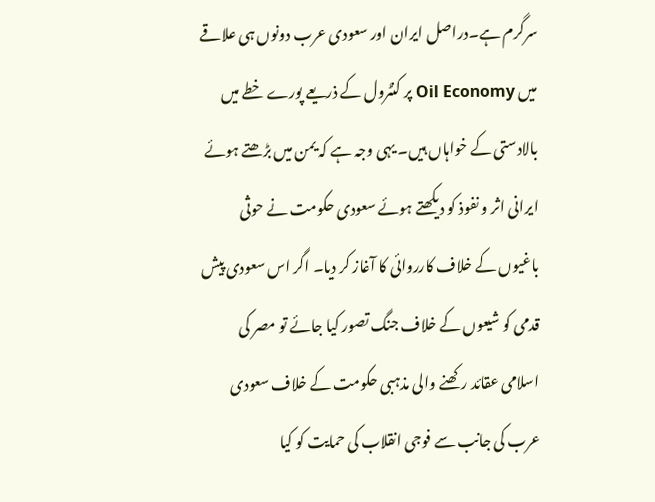سرگرم ہے۔دراصل ایران اور سعودی عرب دونوں ہی علاقے میں Oil Economy پر کنٹرول کے ذریعے پورے خطے میں بالادستی کے خواہاں ہیں۔ یہی وجہ ہے کہ یمن میں بڑھتے ہوئے ایرانی اثر و نفوذ کو دیکھتے ہوئے سعودی حکومت نے حوثی باغیوں کے خلاف کارروائی کا آغاز کر دیا۔ اگر اس سعودی پیش قدمی کو شیعوں کے خلاف جنگ تصور کیا جائے تو مصر کی اسلامی عقائد رکھنے والی مذہبی حکومت کے خلاف سعودی عرب کی جانب سے فوجی انقلاب کی حمایت کو کیا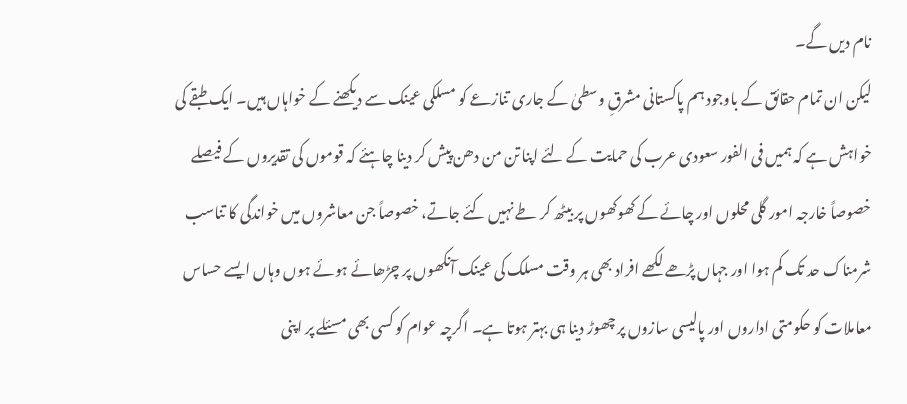نام دیں گے۔
لیکن ان تمام حقائق کے باوجود ہم پاکستانی مشرقِ وسطیٰ کے جاری تنازعے کو مسلکی عینک سے دیکھنے کے خواہاں ہیں۔ ایک طبقے کی خواہش ہے کہ ہمیں فی الفور سعودی عرب کی حمایت کے لئے اپنا تن من دھن پیش کر دینا چاہئے کہ قوموں کی تقدیروں کے فیصلے خصوصاً خارجہ امور گلی محلوں اور چائے کے کھوکھوں پر بیٹھ کر طے نہیں کئے جاتے، خصوصاً جن معاشروں میں خواندگی کا تناسب شرمناک حد تک کم ہوا اور جہاں پڑھے لکھے افراد بھی ہر وقت مسلک کی عینک آنکھوں پر چڑھائے ہوئے ہوں وہاں ایسے حساس معاملات کو حکومتی اداروں اور پالیسی سازوں پر چھوڑ دینا ہی بہتر ہوتا ہے۔ اگرچہ عوام کو کسی بھی مسئلے پر اپنی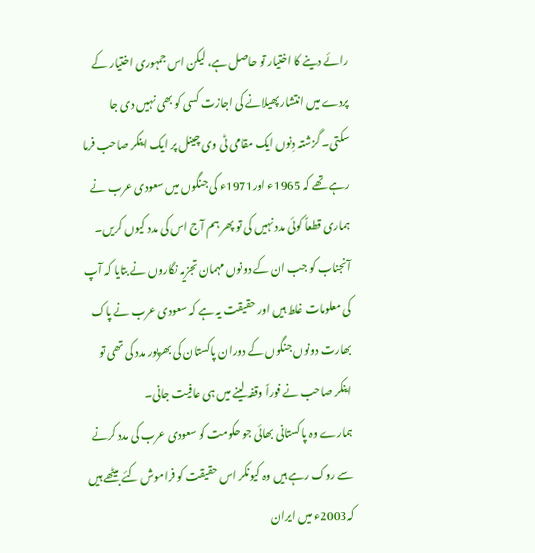رائے دینے کا اختیار تو حاصل ہے، لیکن اس جمہوری اختیار کے پردے میں انتشار پھیلانے کی اجازت کسی کو بھی نہیں دی جا سکتی۔ گزشتہ دِنوں ایک مقامی ٹی وی چینل پر ایک اینکر صاحب فرما رہے تھے کہ 1965ء اور1971ء کی جنگوں میں سعودی عرب نے ہماری قطعاً کوئی مدد نہیں کی تو پھر ہم آج اس کی مدد کیوں کریں۔ آنجناب کو جب ان کے دونوں مہمان تجزیہ نگاروں نے بتایا کہ آپ کی معلومات غلط ہیں اور حقیقت یہ ہے کہ سعودی عرب نے پاک بھارت دونوں جنگوں کے دوران پاکستان کی بھرپور مدد کی تھی تو اینکر صاحب نے فوراً وقفہ لینے میں ہی عافیت جانی۔
ہمارے وہ پاکستانی بھائی جو حکومت کو سعودی عرب کی مدد کرنے سے روک رہے ہیں وہ کیونکر اس حقیقت کو فراموش کئے بیٹھے ہیں کہ2003ء میں ایران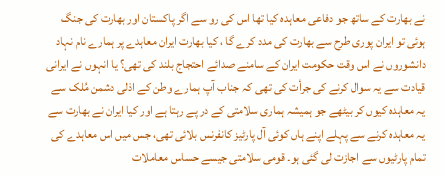نے بھارت کے ساتھ جو دفاعی معاہدہ کیا تھا اس کی رو سے اگر پاکستان اور بھارت کی جنگ ہوئی تو ایران پوری طرح سے بھارت کی مدد کرے گا ، کیا بھارت ایران معاہدے پر ہمارے نام نہاد دانشوروں نے اس وقت حکومت ایران کے سامنے صدائے احتجاج بلند کی تھی؟ یا انہوں نے ایرانی قیادت سے یہ سوال کرنے کی جرأت کی تھی کہ جناب آپ ہمارے وطن کے اذلی دشمن مُلک سے یہ معاہدہ کیوں کر بیٹھے جو ہمیشہ ہماری سلامتی کے در پے رہتا ہے اور کیا ایران نے بھارت سے یہ معاہدہ کرنے سے پہلے اپنے ہاں کوئی آل پارٹیز کانفرنس بلائی تھی، جس میں اس معاہدے کی تمام پارٹیوں سے اجازت لی گئی ہو۔ قومی سلامتی جیسے حساس معاملات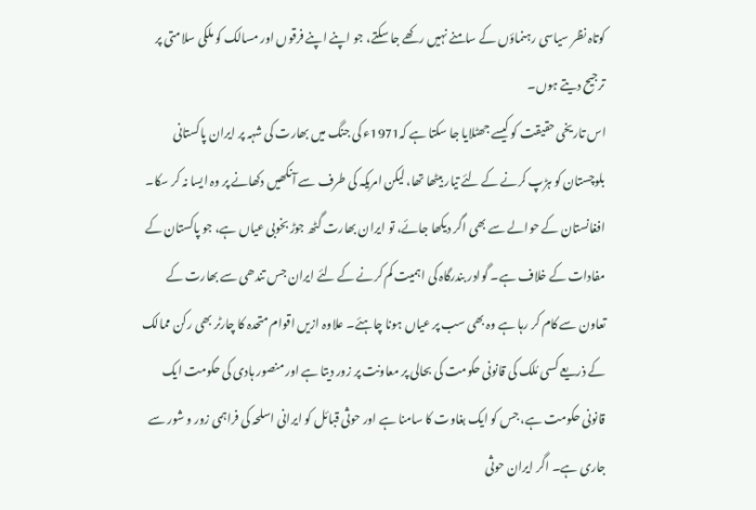کوتاہ نظر سیاسی رہنماؤں کے سامنے نہیں رکھے جا سکتے، جو اپنے اپنے فرقوں اور مسالک کو ملکی سلامتی پر ترجیح دیتے ہوں۔
اس تاریخی حقیقت کو کیسے جھٹلایا جا سکتا ہے کہ1971ء کی جنگ میں بھارت کی شہہ پر ایران پاکستانی بلوچستان کو ہڑپ کرنے کے لئے تیار بیٹھا تھا، لیکن امریکہ کی طرف سے آنکھیں دکھانے پر وہ ایسا نہ کر سکا۔ افغانستان کے حوالے سے بھی اگر دیکھا جائے، تو ایران بھارت گٹھ جوڑ بخوبی عیاں ہے، جو پاکستان کے مفادات کے خلاف ہے۔ گوادر بندرگاہ کی اہمیت کم کرنے کے لئے ایران جس تندھی سے بھارت کے تعاون سے کام کر رہا ہے وہ بھی سب پر عیاں ہونا چاہئے۔ علاوہ ازیں اقوام متحدہ کا چارٹر بھی رکن ممالک کے ذریعے کسی مُلک کی قانونی حکومت کی بحالی پر معاونت پر زور دیتا ہے اور منصور ہادی کی حکومت ایک قانونی حکومت ہے، جس کو ایک بغاوت کا سامنا ہے اور حوثی قبائل کو ایرانی اسلحہ کی فراہمی زور و شور سے جاری ہے۔ اگر ایران حوثی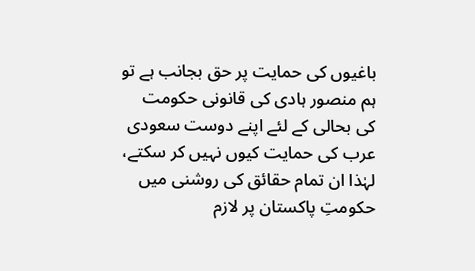باغیوں کی حمایت پر حق بجانب ہے تو ہم منصور ہادی کی قانونی حکومت کی بحالی کے لئے اپنے دوست سعودی عرب کی حمایت کیوں نہیں کر سکتے، لہٰذا ان تمام حقائق کی روشنی میں حکومتِ پاکستان پر لازم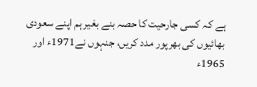ہے کہ کسی جارحیت کا حصہ بنے بغیر ہم اپنے سعودی بھائیوں کی بھرپور مدد کریں، جنہوں نے1971ء اور 1965ء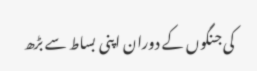کی جنگوں کے دوران اپنی بساط سے بڑھ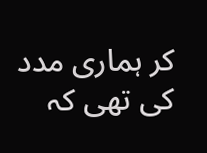کر ہماری مدد کی تھی کہ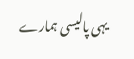یہی پالیسی ہمارے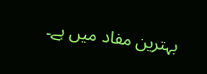بہترین مفاد میں ہے۔